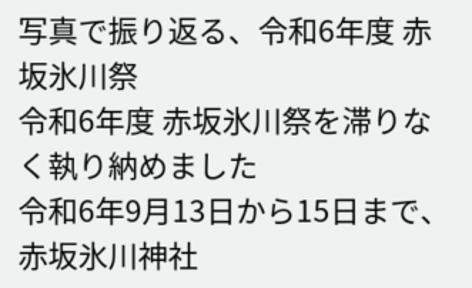写真で振り返る、令和6年度 赤坂氷川祭
令和6年度 赤坂氷川祭を滞りなく執り納めました
令和6年9月13日から15日まで、赤坂氷川神社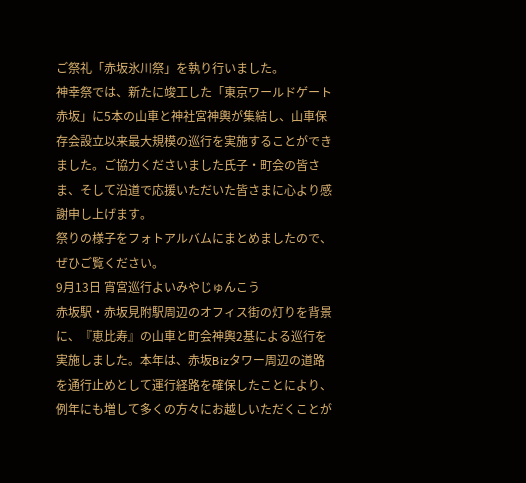ご祭礼「赤坂氷川祭」を執り行いました。
神幸祭では、新たに竣工した「東京ワールドゲート赤坂」に5本の山車と神社宮神輿が集結し、山車保存会設立以来最大規模の巡行を実施することができました。ご協力くださいました氏子・町会の皆さま、そして沿道で応援いただいた皆さまに心より感謝申し上げます。
祭りの様子をフォトアルバムにまとめましたので、ぜひご覧ください。
9月13日 宵宮巡行よいみやじゅんこう
赤坂駅・赤坂見附駅周辺のオフィス街の灯りを背景に、『恵比寿』の山車と町会神輿2基による巡行を実施しました。本年は、赤坂Bizタワー周辺の道路を通行止めとして運行経路を確保したことにより、例年にも増して多くの方々にお越しいただくことが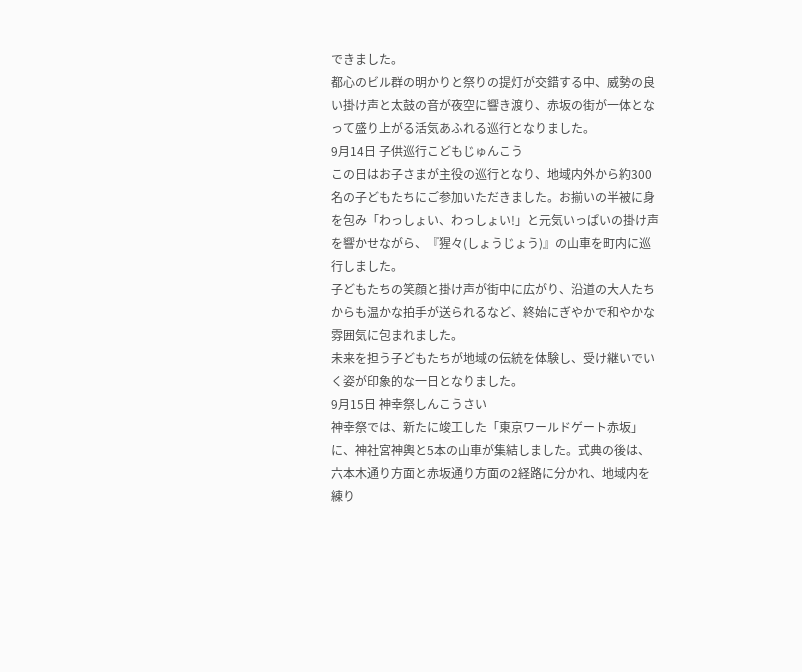できました。
都心のビル群の明かりと祭りの提灯が交錯する中、威勢の良い掛け声と太鼓の音が夜空に響き渡り、赤坂の街が一体となって盛り上がる活気あふれる巡行となりました。
9月14日 子供巡行こどもじゅんこう
この日はお子さまが主役の巡行となり、地域内外から約300名の子どもたちにご参加いただきました。お揃いの半被に身を包み「わっしょい、わっしょい!」と元気いっぱいの掛け声を響かせながら、『猩々(しょうじょう)』の山車を町内に巡行しました。
子どもたちの笑顔と掛け声が街中に広がり、沿道の大人たちからも温かな拍手が送られるなど、終始にぎやかで和やかな雰囲気に包まれました。
未来を担う子どもたちが地域の伝統を体験し、受け継いでいく姿が印象的な一日となりました。
9月15日 神幸祭しんこうさい
神幸祭では、新たに竣工した「東京ワールドゲート赤坂」に、神社宮神輿と5本の山車が集結しました。式典の後は、六本木通り方面と赤坂通り方面の2経路に分かれ、地域内を練り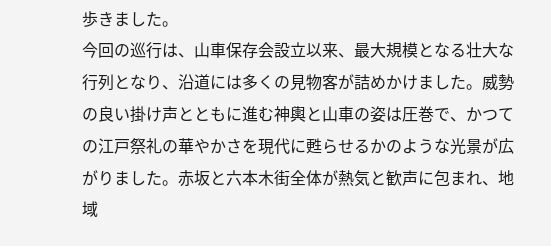歩きました。
今回の巡行は、山車保存会設立以来、最大規模となる壮大な行列となり、沿道には多くの見物客が詰めかけました。威勢の良い掛け声とともに進む神輿と山車の姿は圧巻で、かつての江戸祭礼の華やかさを現代に甦らせるかのような光景が広がりました。赤坂と六本木街全体が熱気と歓声に包まれ、地域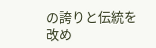の誇りと伝統を改め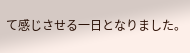て感じさせる一日となりました。